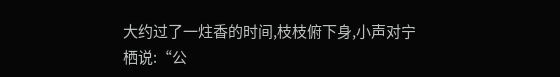大约过了一炷香的时间,枝枝俯下身,小声对宁栖说:“公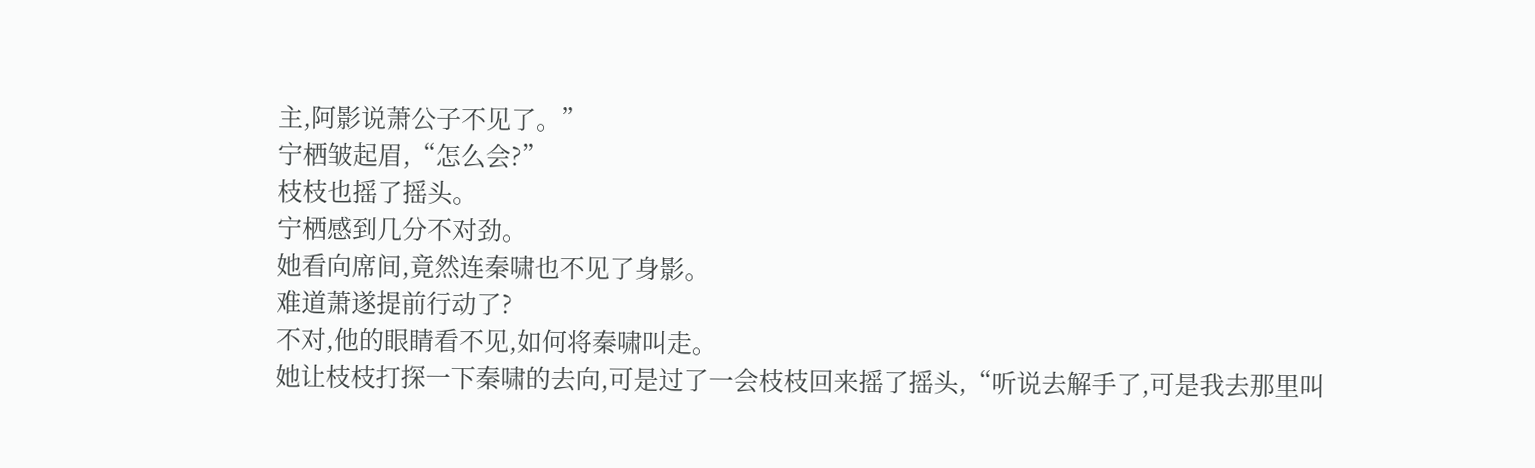主,阿影说萧公子不见了。”
宁栖皱起眉,“怎么会?”
枝枝也摇了摇头。
宁栖感到几分不对劲。
她看向席间,竟然连秦啸也不见了身影。
难道萧遂提前行动了?
不对,他的眼睛看不见,如何将秦啸叫走。
她让枝枝打探一下秦啸的去向,可是过了一会枝枝回来摇了摇头,“听说去解手了,可是我去那里叫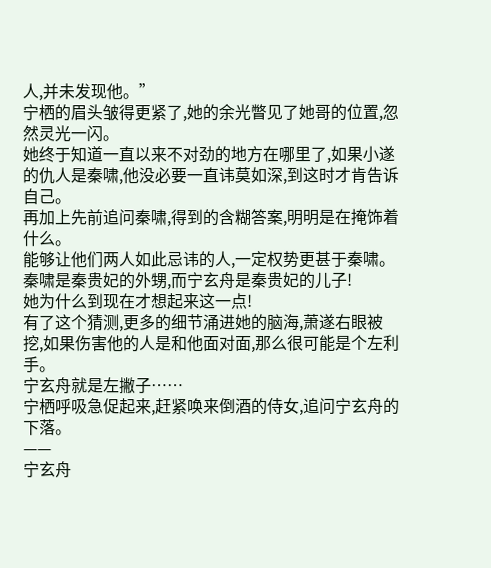人,并未发现他。”
宁栖的眉头皱得更紧了,她的余光瞥见了她哥的位置,忽然灵光一闪。
她终于知道一直以来不对劲的地方在哪里了,如果小遂的仇人是秦啸,他没必要一直讳莫如深,到这时才肯告诉自己。
再加上先前追问秦啸,得到的含糊答案,明明是在掩饰着什么。
能够让他们两人如此忌讳的人,一定权势更甚于秦啸。
秦啸是秦贵妃的外甥,而宁玄舟是秦贵妃的儿子!
她为什么到现在才想起来这一点!
有了这个猜测,更多的细节涌进她的脑海,萧遂右眼被挖,如果伤害他的人是和他面对面,那么很可能是个左利手。
宁玄舟就是左撇子……
宁栖呼吸急促起来,赶紧唤来倒酒的侍女,追问宁玄舟的下落。
——
宁玄舟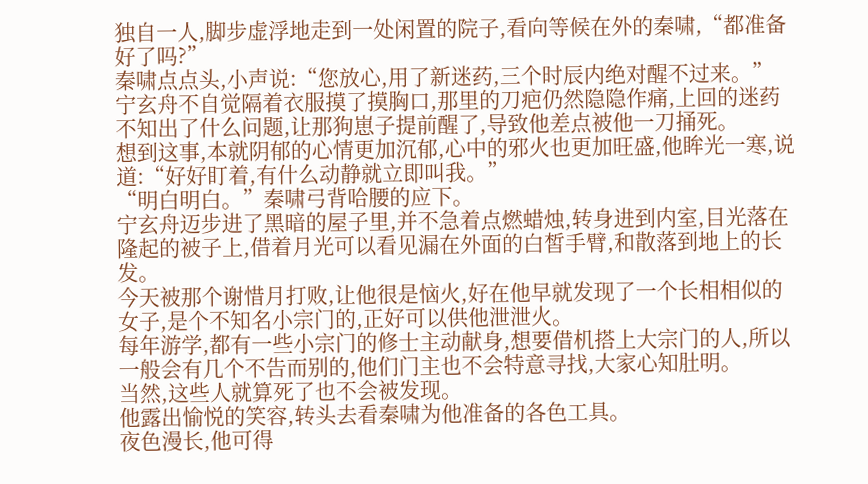独自一人,脚步虚浮地走到一处闲置的院子,看向等候在外的秦啸,“都准备好了吗?”
秦啸点点头,小声说:“您放心,用了新迷药,三个时辰内绝对醒不过来。”
宁玄舟不自觉隔着衣服摸了摸胸口,那里的刀疤仍然隐隐作痛,上回的迷药不知出了什么问题,让那狗崽子提前醒了,导致他差点被他一刀捅死。
想到这事,本就阴郁的心情更加沉郁,心中的邪火也更加旺盛,他眸光一寒,说道:“好好盯着,有什么动静就立即叫我。”
“明白明白。”秦啸弓背哈腰的应下。
宁玄舟迈步进了黑暗的屋子里,并不急着点燃蜡烛,转身进到内室,目光落在隆起的被子上,借着月光可以看见漏在外面的白皙手臂,和散落到地上的长发。
今天被那个谢惜月打败,让他很是恼火,好在他早就发现了一个长相相似的女子,是个不知名小宗门的,正好可以供他泄泄火。
每年游学,都有一些小宗门的修士主动献身,想要借机搭上大宗门的人,所以一般会有几个不告而别的,他们门主也不会特意寻找,大家心知肚明。
当然,这些人就算死了也不会被发现。
他露出愉悦的笑容,转头去看秦啸为他准备的各色工具。
夜色漫长,他可得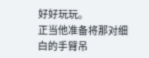好好玩玩。
正当他准备将那对细白的手臂吊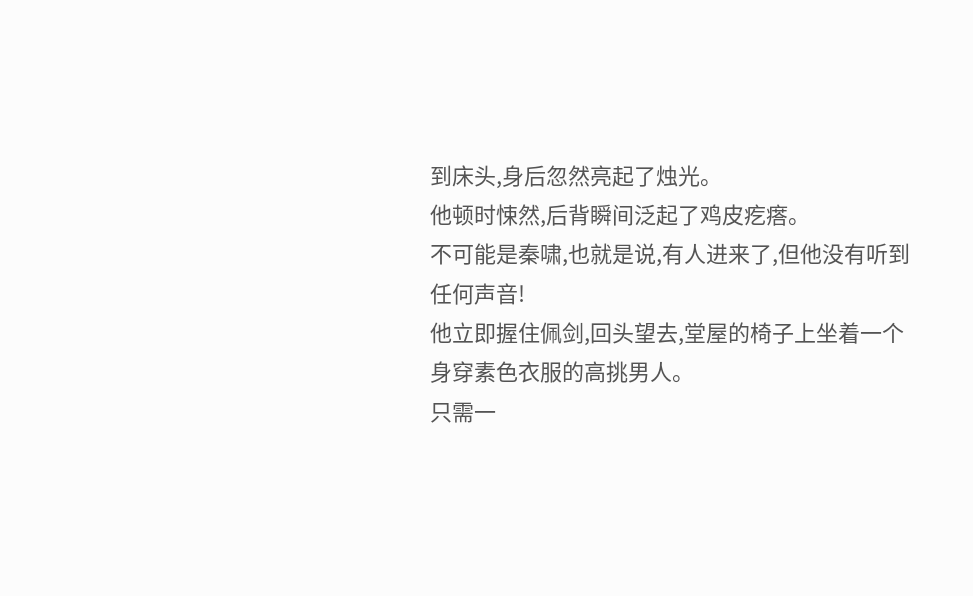到床头,身后忽然亮起了烛光。
他顿时悚然,后背瞬间泛起了鸡皮疙瘩。
不可能是秦啸,也就是说,有人进来了,但他没有听到任何声音!
他立即握住佩剑,回头望去,堂屋的椅子上坐着一个身穿素色衣服的高挑男人。
只需一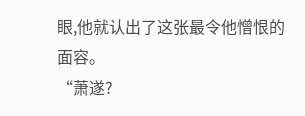眼,他就认出了这张最令他憎恨的面容。
“萧遂?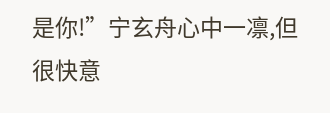是你!”宁玄舟心中一凛,但很快意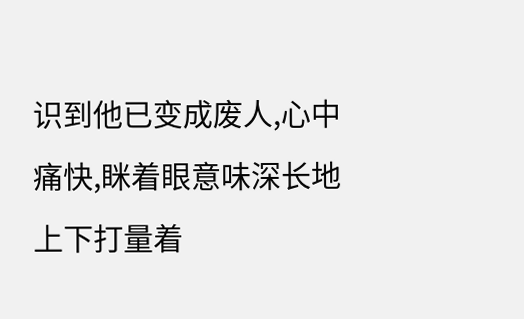识到他已变成废人,心中痛快,眯着眼意味深长地上下打量着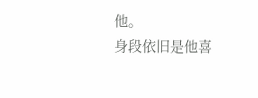他。
身段依旧是他喜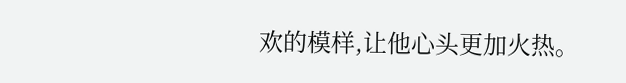欢的模样,让他心头更加火热。